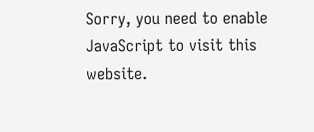Sorry, you need to enable JavaScript to visit this website.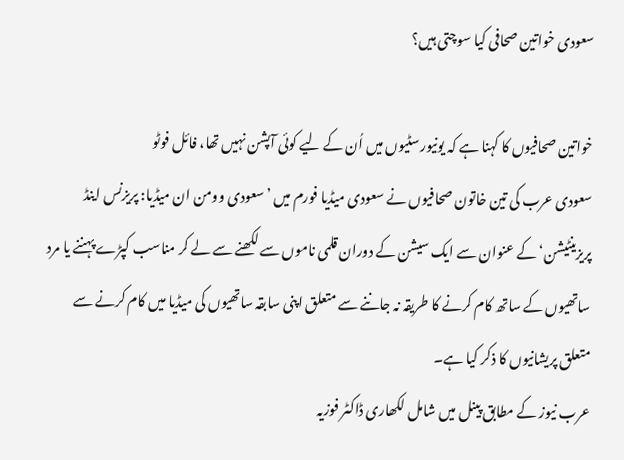سعودی خواتین صحافی کیا سوچتی ہیں؟

خواتین صحافیوں کا کہنا ہے کہ یونیورسٹیوں میں اُن کے لیے کوئی آپشن نہیں تھا، فائل فوٹو
سعودی عرب کی تین خاتون صحافیوں نے سعودی میڈیا فورم میں ’سعودی وومن ان میڈیا: پریزنس اینڈ پریزینٹیشن‘ کے عنوان سے ایک سیشن کے دوران قلمی ناموں سے لکھنے سے لے کر مناسب کپڑے پہننے یا مرد ساتھیوں کے ساتھ کام کرنے کا طریقہ نہ جاننے سے متعلق اپنی سابقہ ساتھیوں کی میڈیا میں کام کرنے سے متعلق پریشانیوں کا ذکر کیا ہے۔
عرب نیوز کے مطابق پینل میں شامل لکھاری ڈاکٹر فوزیہ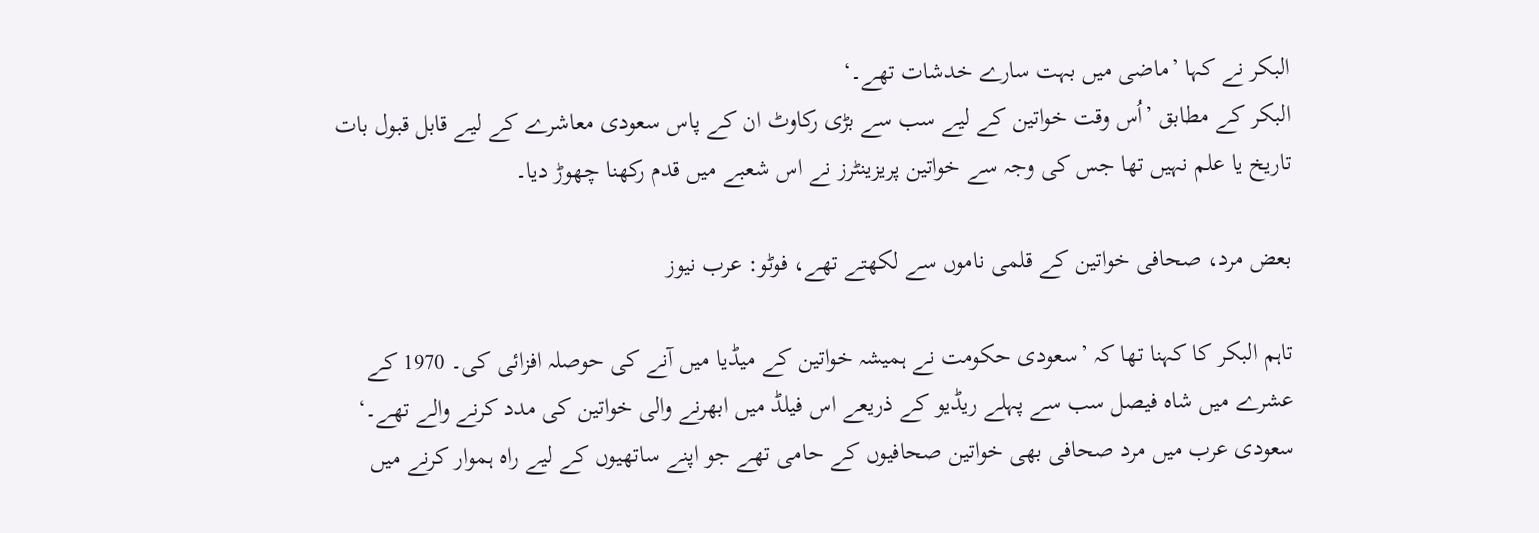البکر نے کہا ’ماضی میں بہت سارے خدشات تھے۔‘
البکر کے مطابق ’اُس وقت خواتین کے لیے سب سے بڑی رکاوٹ ان کے پاس سعودی معاشرے کے لیے قابل قبول بات تاریخ یا علم نہیں تھا جس کی وجہ سے خواتین پریزینٹرز نے اس شعبے میں قدم رکھنا چھوڑ دیا۔

بعض مرد، صحافی خواتین کے قلمی ناموں سے لکھتے تھے، فوٹو: عرب نیوز

تاہم البکر کا کہنا تھا کہ ’سعودی حکومت نے ہمیشہ خواتین کے میڈیا میں آنے کی حوصلہ افزائی کی۔ 1970 کے عشرے میں شاہ فیصل سب سے پہلے ریڈیو کے ذریعے اس فیلڈ میں ابھرنے والی خواتین کی مدد کرنے والے تھے۔‘
سعودی عرب میں مرد صحافی بھی خواتین صحافیوں کے حامی تھے جو اپنے ساتھیوں کے لیے راہ ہموار کرنے میں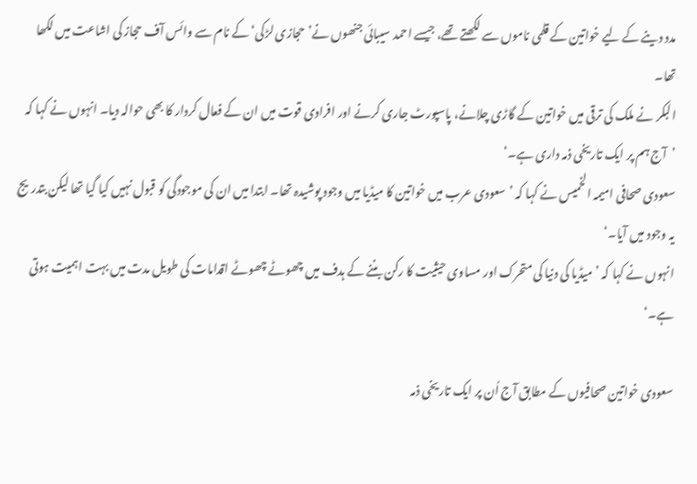مدد دینے کے لیے خواتین کے قلمی ناموں سے لکھتے تھے، جیسے احمد سیبائی جنھوں نے’حجازی لڑکی‘ کے نام سے وائس آف حجاز کی اشاعت میں لکھا تھا۔
البکر نے ملک کی ترقی میں خواتین کے گاڑی چلانے، پاسپورٹ جاری کرنے اور افرادی قوت میں ان کے فعال کردار کا بھی حوالہ دیا۔ انہوں نے کہا کہ ’آج ہم پر ایک تاریخی ذمہ داری ہے۔‘
سعودی صحافی امیمہ الخمیس نے کہا کہ ’سعودی عرب میں خواتین کا میڈیا میں وجود پوشیدہ تھا۔ ابتدا میں ان کی موجودگی کو قبول نہیں کیا گیا تھا لیکن بتدریج یہ وجود میں آیا۔‘
انہوں نے کہا کہ ’میڈیا کی دنیا کی متحرک اور مساوی حیثیت کا رکن بننے کے ہدف میں چھوٹے چھوٹے اقدامات کی طویل مدت میں بہت اہمیت ہوتی ہے۔‘

سعودی خواتین صحافیوں کے مطابق آج اُن پر ایک تاریخی ذمہ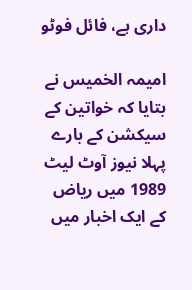داری ہے، فائل فوٹو

امیمہ الخمیس نے بتایا کہ خواتین کے سیکشن کے بارے پہلا نیوز آوٹ لیٹ 1989 میں ریاض کے ایک اخبار میں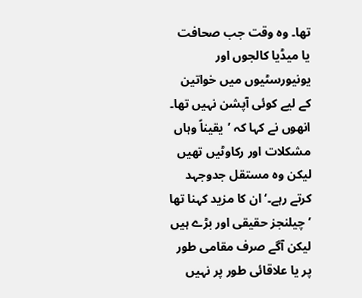تھا۔ وہ وقت جب صحافت یا میڈیا کالجوں اور یونیورسٹیوں میں خواتین کے لیے کوئی آپشن نہیں تھا۔
انھوں نے کہا کہ ’یقیناً وہاں مشکلات اور رکاوٹیں تھیں لیکن وہ مستقل جدوجہد کرتے رہے۔‘ ان کا مزید کہنا تھا ’ چیلنجز حقیقی اور بڑے ہیں لیکن آگے صرف مقامی طور پر یا علاقائی طور پر نہیں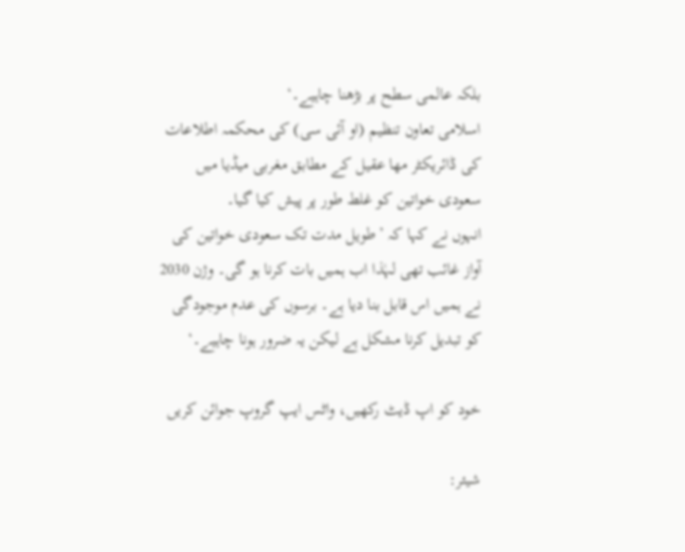بلکہ عالمی سطح پر بڑھنا چاہیے۔‘
اسلامی تعاون تنظیم (او آئی سی) کی محکمہ اطلاعات کی ڈائریکٹر مھا عقیل کے مطابق مغربی میڈیا میں سعودی خواتین کو غلط طور پر پیش کیا گیا۔
انہوں نے کہا کہ ’طویل مدت تک سعودی خواتین کی آواز غائب تھی لہٰذا اب ہمیں بات کرنا ہو گی۔ وژن 2030 نے ہمیں اس قابل بنا دیا ہے۔ برسوں کی عدم موجودگی کو تبدیل کرنا مشکل ہے لیکن یہ ضرور ہونا چاہیے۔‘

خود کو اپ ڈیٹ رکھیں، واٹس ایپ گروپ جوائن کریں

شیئر: